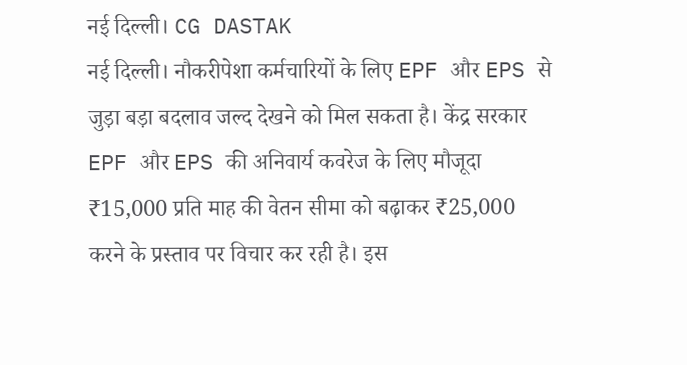नई दिल्ली। CG DASTAK
नई दिल्ली। नौकरीपेशा कर्मचारियों के लिए EPF और EPS से जुड़ा बड़ा बदलाव जल्द देखने को मिल सकता है। केंद्र सरकार EPF और EPS की अनिवार्य कवरेज के लिए मौजूदा ₹15,000 प्रति माह की वेतन सीमा को बढ़ाकर ₹25,000 करने के प्रस्ताव पर विचार कर रही है। इस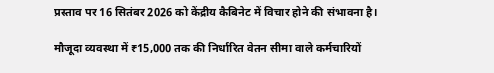प्रस्ताव पर 16 सितंबर 2026 को केंद्रीय कैबिनेट में विचार होने की संभावना है।

मौजूदा व्यवस्था में ₹15,000 तक की निर्धारित वेतन सीमा वाले कर्मचारियों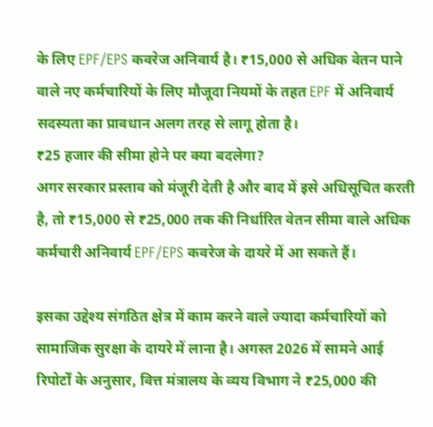के लिए EPF/EPS कवरेज अनिवार्य है। ₹15,000 से अधिक वेतन पाने वाले नए कर्मचारियों के लिए मौजूदा नियमों के तहत EPF में अनिवार्य सदस्यता का प्रावधान अलग तरह से लागू होता है।
₹25 हजार की सीमा होने पर क्या बदलेगा?
अगर सरकार प्रस्ताव को मंजूरी देती है और बाद में इसे अधिसूचित करती है, तो ₹15,000 से ₹25,000 तक की निर्धारित वेतन सीमा वाले अधिक कर्मचारी अनिवार्य EPF/EPS कवरेज के दायरे में आ सकते हैं।

इसका उद्देश्य संगठित क्षेत्र में काम करने वाले ज्यादा कर्मचारियों को सामाजिक सुरक्षा के दायरे में लाना है। अगस्त 2026 में सामने आई रिपोर्टों के अनुसार, वित्त मंत्रालय के व्यय विभाग ने ₹25,000 की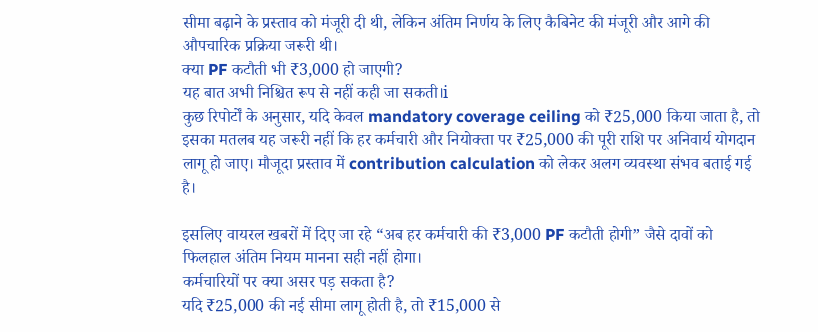सीमा बढ़ाने के प्रस्ताव को मंजूरी दी थी, लेकिन अंतिम निर्णय के लिए कैबिनेट की मंजूरी और आगे की औपचारिक प्रक्रिया जरूरी थी।
क्या PF कटौती भी ₹3,000 हो जाएगी?
यह बात अभी निश्चित रूप से नहीं कही जा सकती।i
कुछ रिपोर्टों के अनुसार, यदि केवल mandatory coverage ceiling को ₹25,000 किया जाता है, तो इसका मतलब यह जरूरी नहीं कि हर कर्मचारी और नियोक्ता पर ₹25,000 की पूरी राशि पर अनिवार्य योगदान लागू हो जाए। मौजूदा प्रस्ताव में contribution calculation को लेकर अलग व्यवस्था संभव बताई गई है।

इसलिए वायरल खबरों में दिए जा रहे “अब हर कर्मचारी की ₹3,000 PF कटौती होगी” जैसे दावों को फिलहाल अंतिम नियम मानना सही नहीं होगा।
कर्मचारियों पर क्या असर पड़ सकता है?
यदि ₹25,000 की नई सीमा लागू होती है, तो ₹15,000 से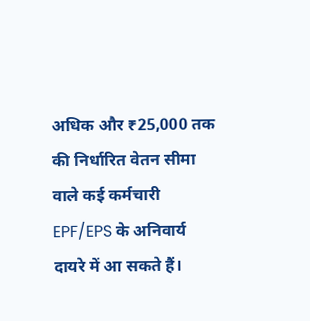अधिक और ₹25,000 तक की निर्धारित वेतन सीमा वाले कई कर्मचारी EPF/EPS के अनिवार्य दायरे में आ सकते हैं।